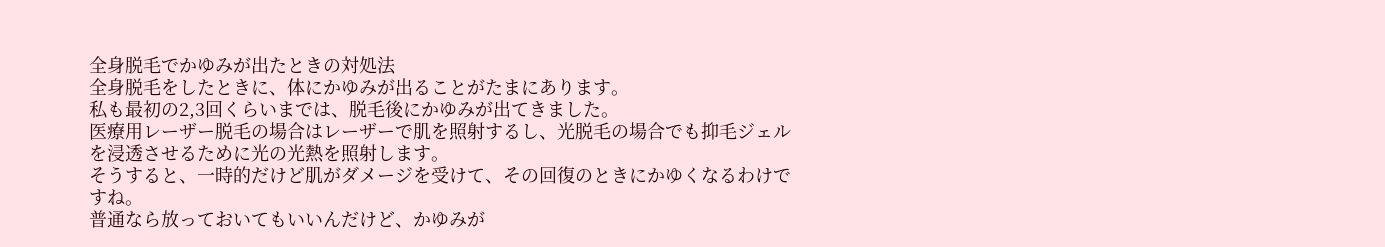全身脱毛でかゆみが出たときの対処法
全身脱毛をしたときに、体にかゆみが出ることがたまにあります。
私も最初の2,3回くらいまでは、脱毛後にかゆみが出てきました。
医療用レーザー脱毛の場合はレーザーで肌を照射するし、光脱毛の場合でも抑毛ジェルを浸透させるために光の光熱を照射します。
そうすると、一時的だけど肌がダメージを受けて、その回復のときにかゆくなるわけですね。
普通なら放っておいてもいいんだけど、かゆみが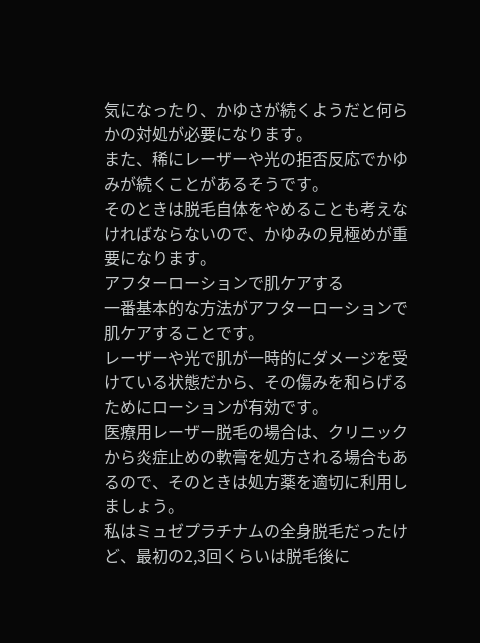気になったり、かゆさが続くようだと何らかの対処が必要になります。
また、稀にレーザーや光の拒否反応でかゆみが続くことがあるそうです。
そのときは脱毛自体をやめることも考えなければならないので、かゆみの見極めが重要になります。
アフターローションで肌ケアする
一番基本的な方法がアフターローションで肌ケアすることです。
レーザーや光で肌が一時的にダメージを受けている状態だから、その傷みを和らげるためにローションが有効です。
医療用レーザー脱毛の場合は、クリニックから炎症止めの軟膏を処方される場合もあるので、そのときは処方薬を適切に利用しましょう。
私はミュゼプラチナムの全身脱毛だったけど、最初の2,3回くらいは脱毛後に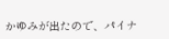かゆみが出たので、パイナ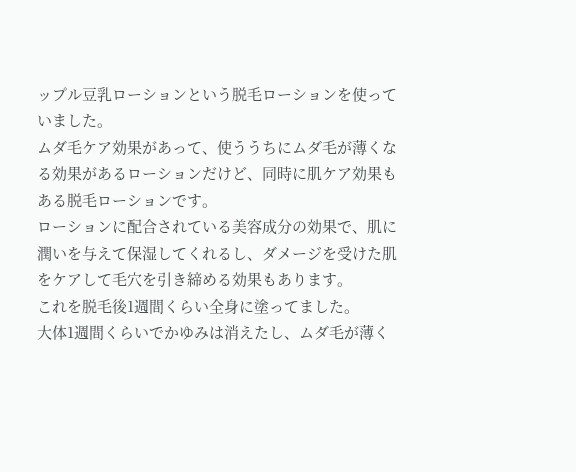ップル豆乳ローションという脱毛ローションを使っていました。
ムダ毛ケア効果があって、使ううちにムダ毛が薄くなる効果があるローションだけど、同時に肌ケア効果もある脱毛ローションです。
ローションに配合されている美容成分の効果で、肌に潤いを与えて保湿してくれるし、ダメージを受けた肌をケアして毛穴を引き締める効果もあります。
これを脱毛後1週間くらい全身に塗ってました。
大体1週間くらいでかゆみは消えたし、ムダ毛が薄く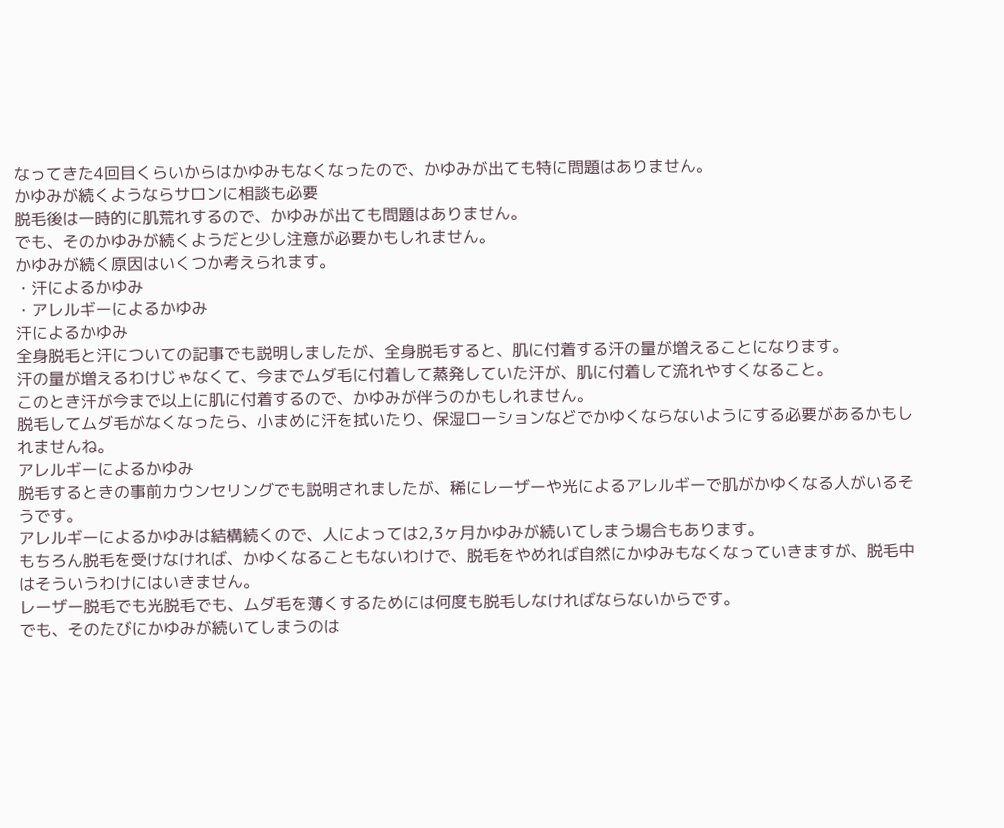なってきた4回目くらいからはかゆみもなくなったので、かゆみが出ても特に問題はありません。
かゆみが続くようならサロンに相談も必要
脱毛後は一時的に肌荒れするので、かゆみが出ても問題はありません。
でも、そのかゆみが続くようだと少し注意が必要かもしれません。
かゆみが続く原因はいくつか考えられます。
・汗によるかゆみ
・アレルギーによるかゆみ
汗によるかゆみ
全身脱毛と汗についての記事でも説明しましたが、全身脱毛すると、肌に付着する汗の量が増えることになります。
汗の量が増えるわけじゃなくて、今までムダ毛に付着して蒸発していた汗が、肌に付着して流れやすくなること。
このとき汗が今まで以上に肌に付着するので、かゆみが伴うのかもしれません。
脱毛してムダ毛がなくなったら、小まめに汗を拭いたり、保湿ローションなどでかゆくならないようにする必要があるかもしれませんね。
アレルギーによるかゆみ
脱毛するときの事前カウンセリングでも説明されましたが、稀にレーザーや光によるアレルギーで肌がかゆくなる人がいるそうです。
アレルギーによるかゆみは結構続くので、人によっては2,3ヶ月かゆみが続いてしまう場合もあります。
もちろん脱毛を受けなければ、かゆくなることもないわけで、脱毛をやめれば自然にかゆみもなくなっていきますが、脱毛中はそういうわけにはいきません。
レーザー脱毛でも光脱毛でも、ムダ毛を薄くするためには何度も脱毛しなければならないからです。
でも、そのたびにかゆみが続いてしまうのは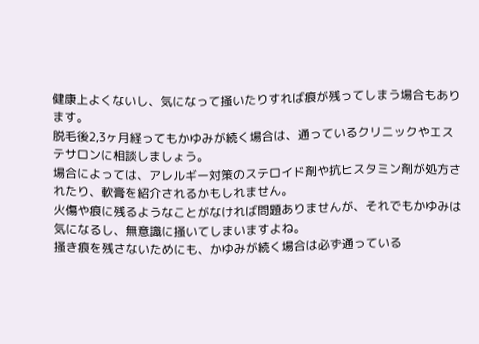健康上よくないし、気になって掻いたりすれば痕が残ってしまう場合もあります。
脱毛後2,3ヶ月経ってもかゆみが続く場合は、通っているクリニックやエステサロンに相談しましょう。
場合によっては、アレルギー対策のステロイド剤や抗ヒスタミン剤が処方されたり、軟膏を紹介されるかもしれません。
火傷や痕に残るようなことがなければ問題ありませんが、それでもかゆみは気になるし、無意識に掻いてしまいますよね。
掻き痕を残さないためにも、かゆみが続く場合は必ず通っている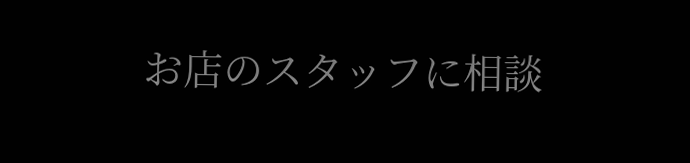お店のスタッフに相談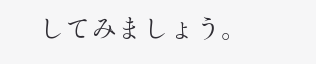してみましょう。